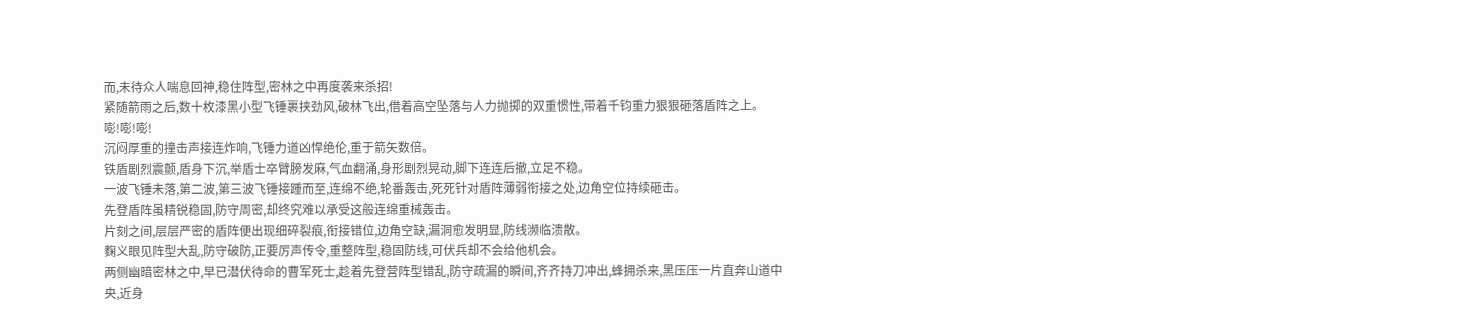而,未待众人喘息回神,稳住阵型,密林之中再度袭来杀招!
紧随箭雨之后,数十枚漆黑小型飞锤裹挟劲风,破林飞出,借着高空坠落与人力抛掷的双重惯性,带着千钧重力狠狠砸落盾阵之上。
嘭!嘭!嘭!
沉闷厚重的撞击声接连炸响,飞锤力道凶悍绝伦,重于箭矢数倍。
铁盾剧烈震颤,盾身下沉,举盾士卒臂膀发麻,气血翻涌,身形剧烈晃动,脚下连连后撤,立足不稳。
一波飞锤未落,第二波,第三波飞锤接踵而至,连绵不绝,轮番轰击,死死针对盾阵薄弱衔接之处,边角空位持续砸击。
先登盾阵虽精锐稳固,防守周密,却终究难以承受这般连绵重械轰击。
片刻之间,层层严密的盾阵便出现细碎裂痕,衔接错位,边角空缺,漏洞愈发明显,防线濒临溃散。
麴义眼见阵型大乱,防守破防,正要厉声传令,重整阵型,稳固防线,可伏兵却不会给他机会。
两侧幽暗密林之中,早已潜伏待命的曹军死士,趁着先登营阵型错乱,防守疏漏的瞬间,齐齐持刀冲出,蜂拥杀来,黑压压一片直奔山道中央,近身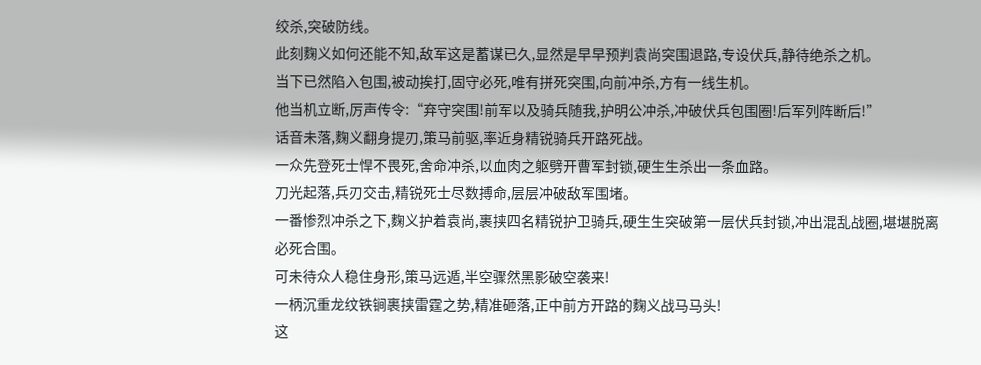绞杀,突破防线。
此刻麴义如何还能不知,敌军这是蓄谋已久,显然是早早预判袁尚突围退路,专设伏兵,静待绝杀之机。
当下已然陷入包围,被动挨打,固守必死,唯有拼死突围,向前冲杀,方有一线生机。
他当机立断,厉声传令:“弃守突围!前军以及骑兵随我,护明公冲杀,冲破伏兵包围圈!后军列阵断后!”
话音未落,麴义翻身提刃,策马前驱,率近身精锐骑兵开路死战。
一众先登死士悍不畏死,舍命冲杀,以血肉之躯劈开曹军封锁,硬生生杀出一条血路。
刀光起落,兵刃交击,精锐死士尽数搏命,层层冲破敌军围堵。
一番惨烈冲杀之下,麴义护着袁尚,裹挟四名精锐护卫骑兵,硬生生突破第一层伏兵封锁,冲出混乱战圈,堪堪脱离必死合围。
可未待众人稳住身形,策马远遁,半空骤然黑影破空袭来!
一柄沉重龙纹铁锏裹挟雷霆之势,精准砸落,正中前方开路的麴义战马马头!
这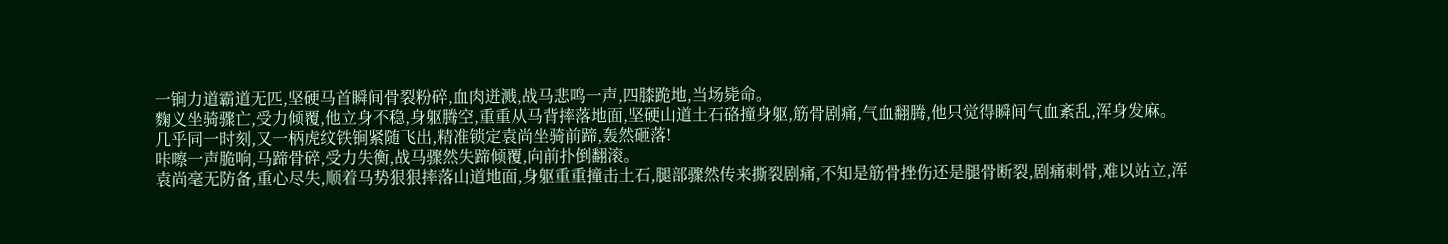一锏力道霸道无匹,坚硬马首瞬间骨裂粉碎,血肉迸溅,战马悲鸣一声,四膝跪地,当场毙命。
麴义坐骑骤亡,受力倾覆,他立身不稳,身躯腾空,重重从马背摔落地面,坚硬山道土石硌撞身躯,筋骨剧痛,气血翻腾,他只觉得瞬间气血紊乱,浑身发麻。
几乎同一时刻,又一柄虎纹铁锏紧随飞出,精准锁定袁尚坐骑前蹄,轰然砸落!
咔嚓一声脆响,马蹄骨碎,受力失衡,战马骤然失蹄倾覆,向前扑倒翻滚。
袁尚毫无防备,重心尽失,顺着马势狠狠摔落山道地面,身躯重重撞击土石,腿部骤然传来撕裂剧痛,不知是筋骨挫伤还是腿骨断裂,剧痛刺骨,难以站立,浑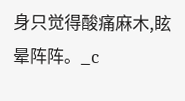身只觉得酸痛麻木,眩晕阵阵。_c